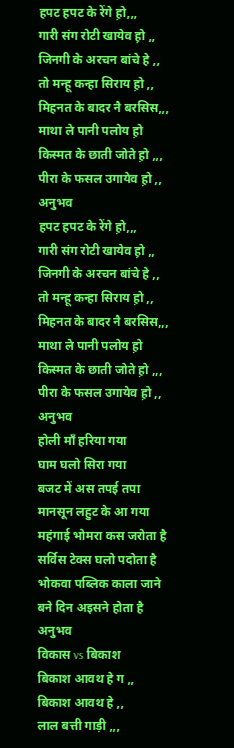हपट हपट के रेंगे ह़ो,,,
गारी संग रोटी खायेव ह़ो ,,
जिनगी के अरचन बांचे हे ,,
तो मन्हू कन्हा सिराय ह़ो ,,
मिहनत के बादर नै बरसिस,,,
माथा ले पानी पलोय ह़ो
किस्मत के छाती जोते ह़ो ,,,
पीरा के फसल उगायेव ह़ो ,,
अनुभव
हपट हपट के रेंगे ह़ो,,,
गारी संग रोटी खायेव ह़ो ,,
जिनगी के अरचन बांचे हे ,,
तो मन्हू कन्हा सिराय ह़ो ,,
मिहनत के बादर नै बरसिस,,,
माथा ले पानी पलोय ह़ो
किस्मत के छाती जोते ह़ो ,,,
पीरा के फसल उगायेव ह़ो ,,
अनुभव
होली माँ हरिया गया
घाम घलो सिरा गया
बजट में अस तपई तपा
मानसून लहुट के आ गया
महंगाई भोमरा कस जरोता है
सर्विस टेक्स घलो पदोता है
भोकवा पब्लिक काला जाने
बने दिन अइसने होता है
अनुभव
विकास vs बिकाश
बिकाश आवथ हे ग ,,
बिकाश आवथ हे ,,
लाल बत्ती गाड़ी ,,,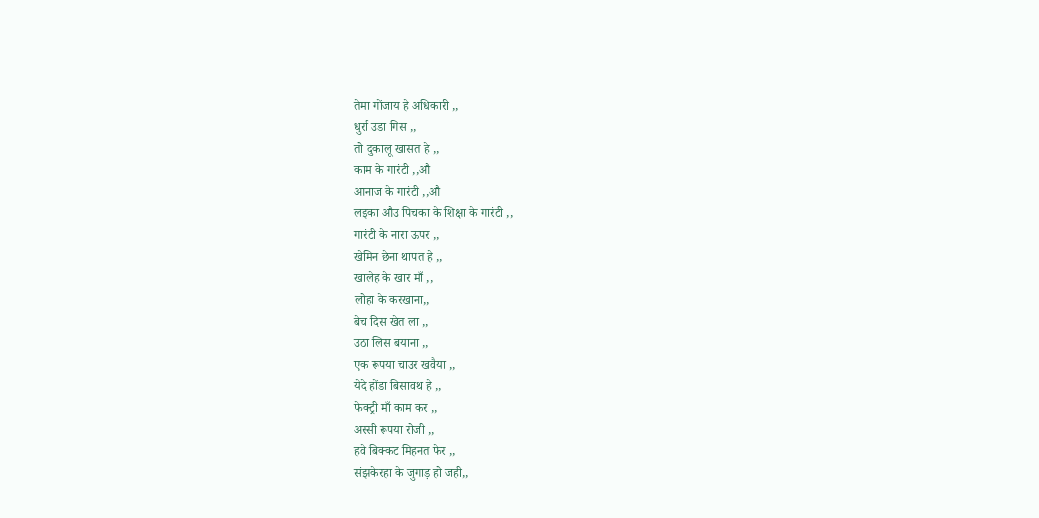तेमा गोंजाय हे अधिकारी ,,
धुर्रा उडा गिस ,,
तो दुकालू खासत हे ,,
काम के गारंटी ,,औ
आनाज के गारंटी ,,औ
लइका औउ पिचका के शिक्षा के गारंटी ,,
गारंटी के नारा ऊपर ,,
खेमिन छेना थापत हे ,,
खालेह के खार माँ ,,
लोहा के करखाना,,
बेच दिस खेत ला ,,
उठा लिस बयाना ,,
एक रूपया चाउर खवैया ,,
येदे होंडा बिसावथ हे ,,
फेक्ट्री माँ काम कर ,,
अस्सी रूपया रोजी ,,
हवे बिक्कट मिहनत फेर ,,
संझकेरहा के जुगाड़ हो जही,,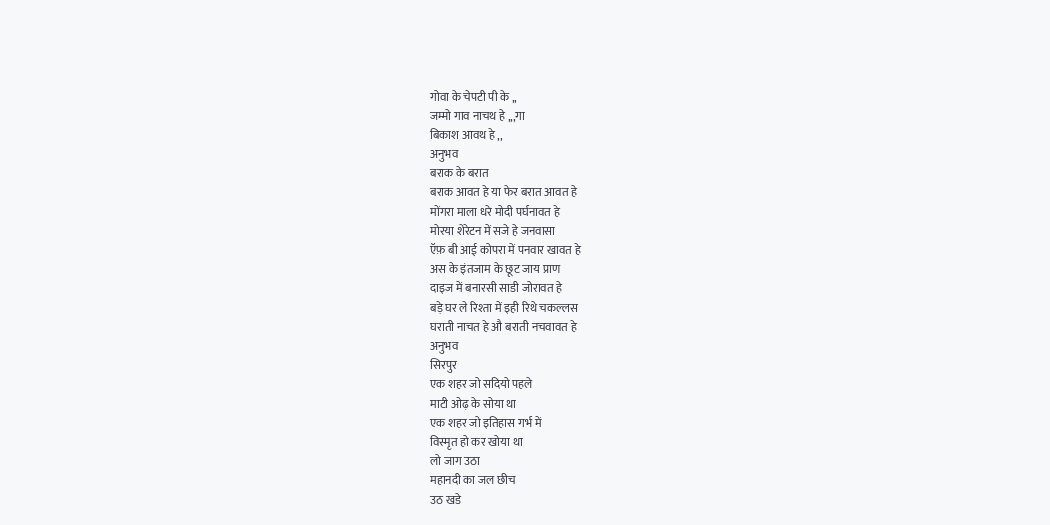गोवा के चेपटी पी के ,,
जम्मो गाव नाचथ हे ,,,गा
बिकाश आवथ हे ,,
अनुभव
बराक के बरात
बराक आवत हे या फेर बरात आवत हे
मोंगरा माला धरे मोदी पर्घनावत हे
मोरया शेरेटन में सजे हे जनवासा
ऍफ़ बी आई कोपरा में पनवार खावत हे
अस के इंतजाम के छूट जाय प्राण
दाइज में बनारसी साडी जोरावत हे
बड़े घर ले रिश्ता में इही रिथे चकल्लस
घराती नाचत हे औ बराती नचवावत हे
अनुभव
सिरपुर
एक शहर जो सदियो पहले
माटी ओढ़ के सोया था
एक शहर जो इतिहास गर्भ में
विस्मृत हो कर खोया था
लो जाग उठा
महानदी का जल छीच
उठ खडे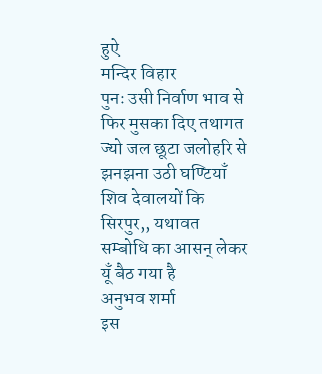हुऐ
मन्दिर विहार
पुनः उसी निर्वाण भाव से
फिर मुसका दिए तथागत
ज्यो जल छूटा जलोहरि से
झनझना उठी घण्टियाँ
शिव देवालयों कि
सिरपुर,, यथावत
सम्बोधि का आसन् लेकर
यूँ बैठ गया है
अनुभव शर्मा
इस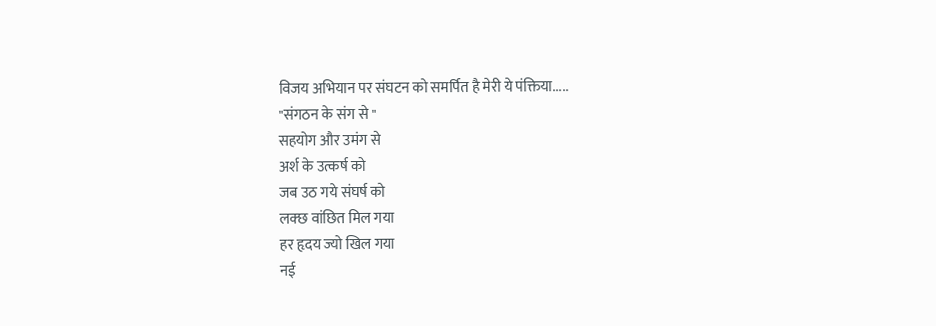विजय अभियान पर संघटन को समर्पित है मेरी ये पंक्तिया.....
"संगठन के संग से "
सहयोग और उमंग से
अर्श के उत्कर्ष को
जब उठ गये संघर्ष को
लक्छ वांछित मिल गया
हर हृदय ज्यो खिल गया
नई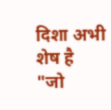दिशा अभी शेष है
"जो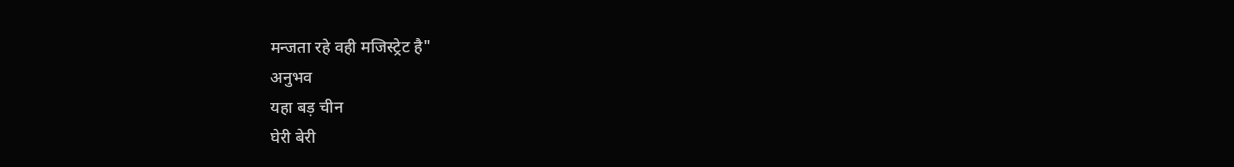मन्जता रहे वही मजिस्ट्रेट है"
अनुभव
यहा बड़ चीन
घेरी बेरी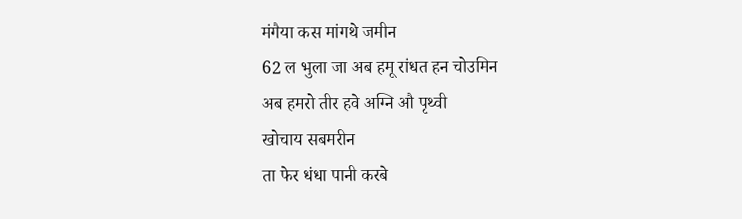मंगैया कस मांगथे जमीन
62 ल भुला जा अब हमू रांधत हन चोउमिन
अब हमरो तीर हवे अग्नि औ पृथ्वी
खोचाय सबमरीन
ता फेर धंधा पानी करबे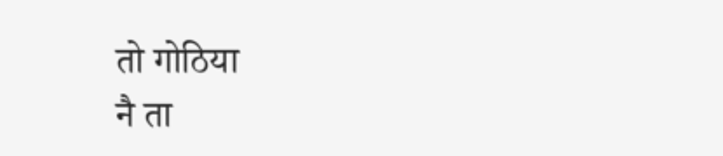तो गोठिया
नै ता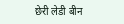छेरी लेडी बीन